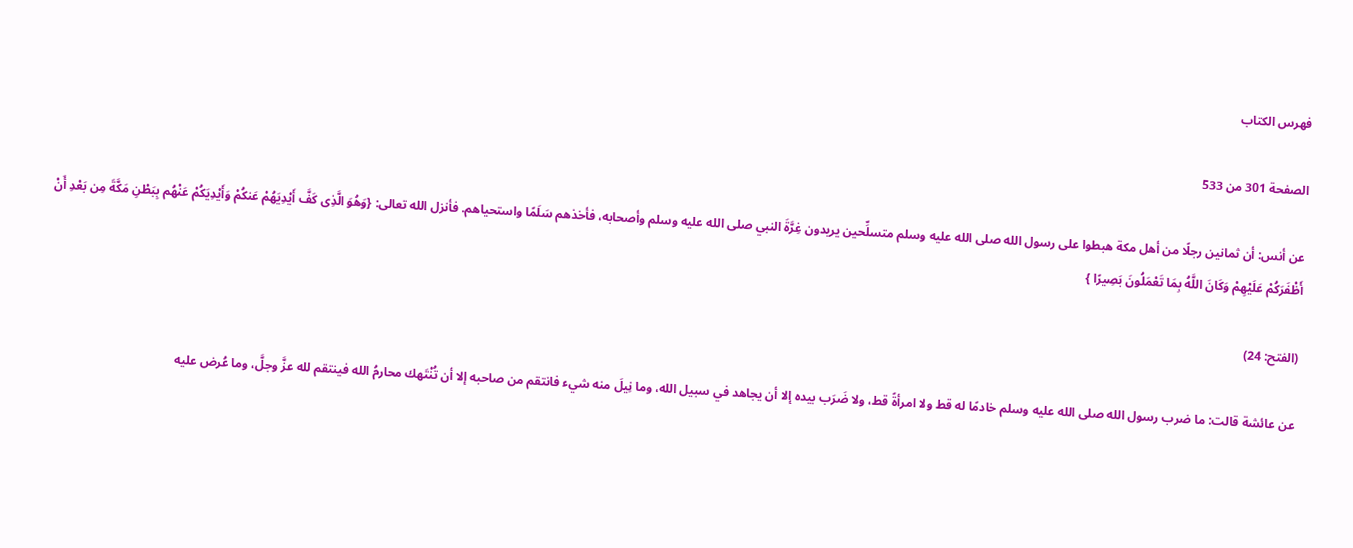فهرس الكتاب

الصفحة 301 من 533

عن أنس: أن ثمانين رجلًا من أهل مكة هبطوا على رسول الله صلى الله عليه وسلم متسلِّحين يريدون غِرَّةَ النبي صلى الله عليه وسلم وأصحابه، فأخذهم سَلَمًا واستحياهم. فأنزل الله تعالى: {وَهُوَ الَّذِى كَفَّ أَيْدِيَهُمْ عَنكُمْ وَأَيْدِيَكُمْ عَنْهُم بِبَطْنِ مَكَّةَ مِن بَعْدِ أَنْ أَظْفَرَكُمْ عَلَيْهِمْ وَكَانَ اللَّهُ بِمَا تَعْمَلُونَ بَصِيرًا }

(الفتح: 24)

عن عائشة قالت: ما ضرب رسول الله صلى الله عليه وسلم خادمًا له قط ولا امرأةً قط، ولا ضَرَب بيده إلا أن يجاهد في سبيل الله، وما نِيلَ منه شيء فانتقم من صاحبه إلا أن تُنْتَهك محارمُ الله فينتقم لله عزَّ وجلَّ، وما عُرض عليه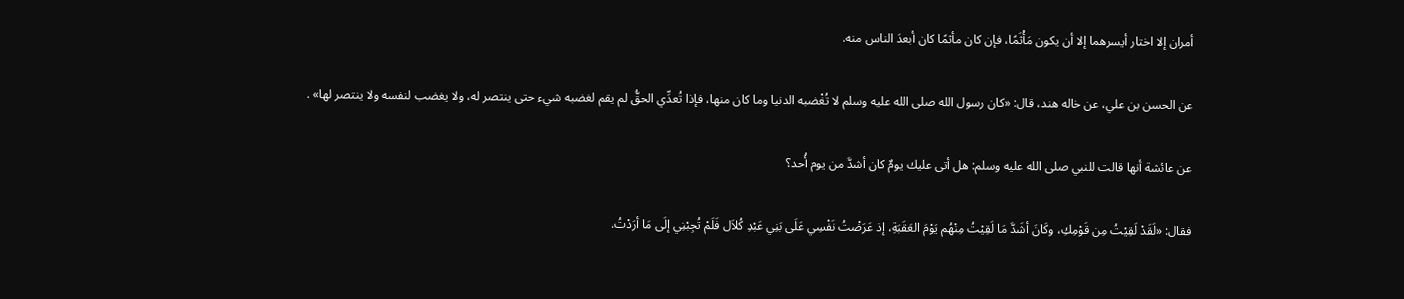أمران إلا اختار أيسرهما إلا أن يكون مَأْثَمًا، فإن كان مأثمًا كان أبعدَ الناس منه.

عن الحسن بن علي، عن خاله هند، قال: «كان رسول الله صلى الله عليه وسلم لا تُغْضبه الدنيا وما كان منها، فإذا تُعدِّي الحقُّ لم يقم لغضبه شيء حتى ينتصر له، ولا يغضب لنفسه ولا ينتصر لها» .

عن عائشة أنها قالت للنبي صلى الله عليه وسلم: هل أتى عليك يومٌ كان أشدَّ من يوم أُحد؟

فقال: «لَقَدْ لَقِيْتُ مِن قَوْمِكِ، وكَانَ أشَدَّ مَا لَقِيْتُ مِنْهُم يَوْمَ العَقَبَةِ، إذ عَرَضْتُ نَفْسِي عَلَى بَنِي عَبْدِ كُلاَل فَلَمْ تُجِبْنِي إلَى مَا أرَدْتُ.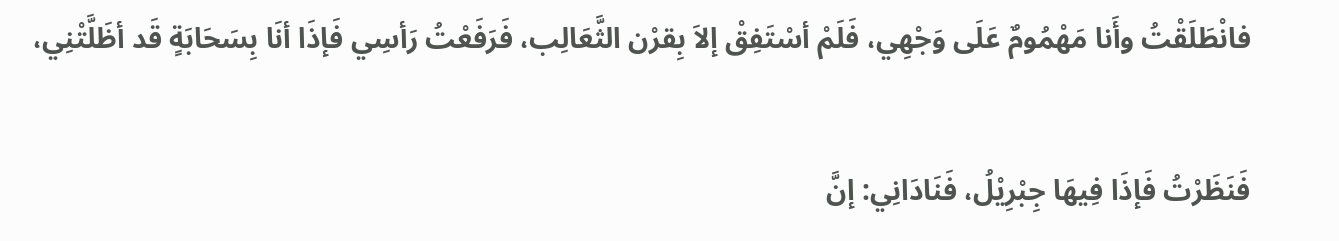فانْطَلَقْتُ وأَنا مَهْمُومٌ عَلَى وَجْهِي، فَلَمْ أسْتَفِقْ إلاَ بِقرْن الثَّعَالِب، فَرَفَعْتُ رَأسِي فَإذَا أنَا بِسَحَابَةٍ قَد أظَلَّتْنِي،

فَنَظَرْتُ فَإذَا فِيهَا جِبْرِيْلُ، فَنَادَانِي: إنَّ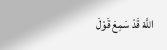اللَّهَ قَدْ سَمِعَ قَوْلَ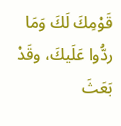قَوْمِكَ لَكَ وَمَا ردُّوا عَلَيكَ، وقَدْ بَعَثَ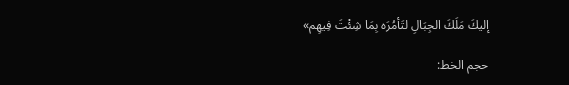إليكَ مَلَكَ الجِبَالِ لتَأمُرَه بِمَا شِئْتَ فِيهِم»

حجم الخط: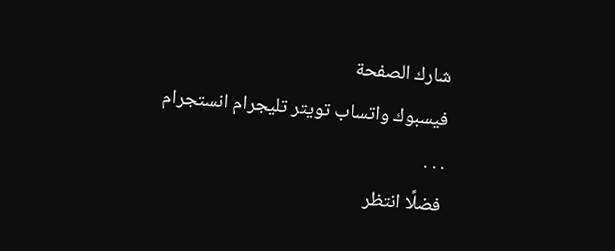شارك الصفحة
فيسبوك واتساب تويتر تليجرام انستجرام
. . .
فضلًا انتظر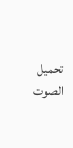تحميل الصوت